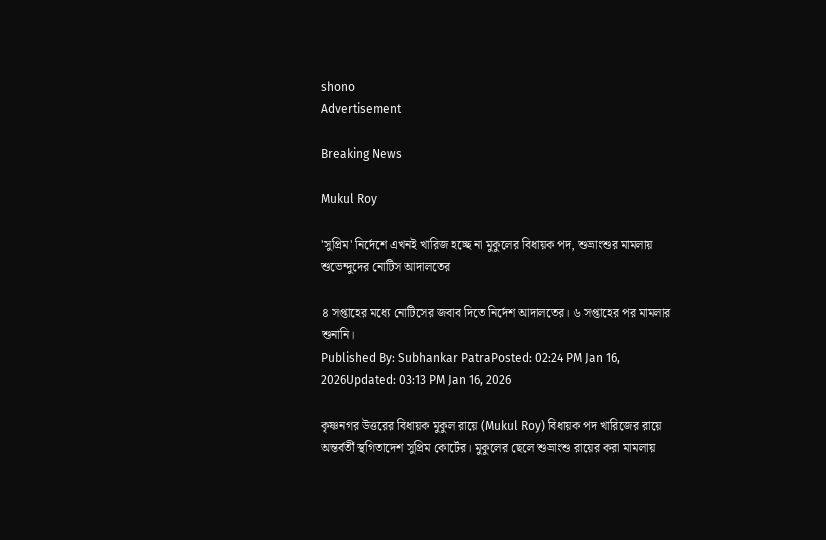shono
Advertisement

Breaking News

Mukul Roy

'সুপ্রিম' নির্দেশে এখনই খারিজ হচ্ছে না মুকুলের বিধায়ক পদ, শুভ্রাংশুর মামলায় শুভেন্দুদের নোটিস আদালতের

৪ সপ্তাহের মধ্যে নোটিসের জবাব দিতে নির্দেশ আদালতের। ৬ সপ্তাহের পর মামলার শুনানি।
Published By: Subhankar PatraPosted: 02:24 PM Jan 16, 2026Updated: 03:13 PM Jan 16, 2026

কৃষ্ণনগর উত্তরের বিধায়ক মুকুল রায়ে (Mukul Roy) বিধায়ক পদ খারিজের রায়ে অন্তর্বর্তী স্থগিতাদেশ সুপ্রিম কোর্টের। মুকুলের ছেলে শুভ্রাংশু রায়ের করা মামলায়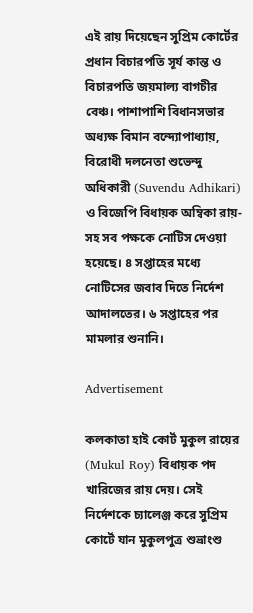এই রায় দিয়েছেন সুপ্রিম কোর্টের প্রধান বিচারপতি সূর্য কান্ত ও বিচারপতি জয়মাল্য বাগচীর বেঞ্চ। পাশাপাশি বিধানসভার অধ্যক্ষ বিমান বন্দ্যোপাধ্যায়, বিরোধী দলনেতা শুভেন্দু অধিকারী (Suvendu Adhikari) ও বিজেপি বিধায়ক অম্বিকা রায়-সহ সব পক্ষকে নোটিস দেওয়া হয়েছে। ৪ সপ্তাহের মধ্যে নোটিসের জবাব দিতে নির্দেশ আদালতের। ৬ সপ্তাহের পর মামলার শুনানি।

Advertisement

কলকাতা হাই কোর্ট মুকুল রায়ের (Mukul Roy) বিধায়ক পদ খারিজের রায় দেয়। সেই নির্দেশকে চ্যালেঞ্জ করে সুপ্রিম কোর্টে যান মুকুলপুত্র শুভ্রাংশু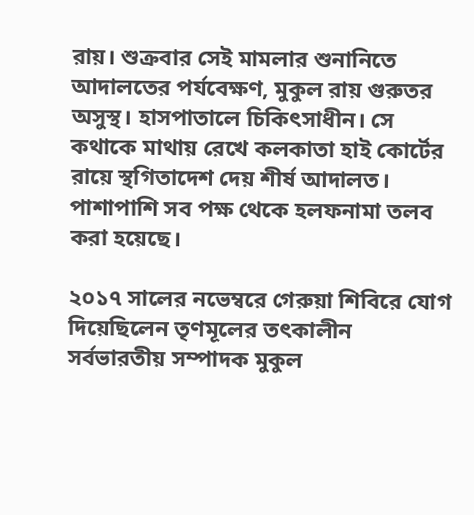রায়। শুক্রবার সেই মামলার শুনানিতে আদালতের পর্যবেক্ষণ, মুকুল রায় গুরুতর অসুস্থ। হাসপাতালে চিকিৎসাধীন। সে কথাকে মাথায় রেখে কলকাতা হাই কোর্টের রায়ে স্থগিতাদেশ দেয় শীর্ষ আদালত। পাশাপাশি সব পক্ষ থেকে হলফনামা তলব করা হয়েছে।

২০১৭ সালের নভেম্বরে গেরুয়া শিবিরে যোগ দিয়েছিলেন তৃণমূলের তৎকালীন সর্বভারতীয় সম্পাদক মুকুল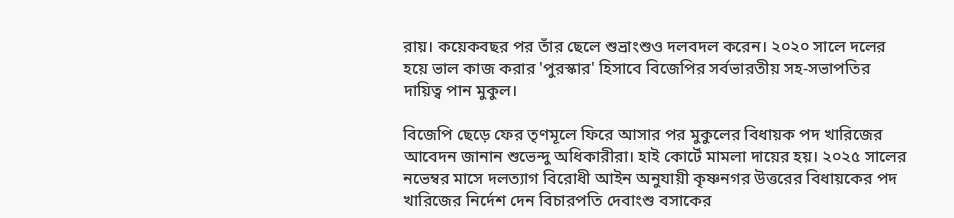রায়। কয়েকবছর পর তাঁর ছেলে শুভ্রাংশুও দলবদল করেন। ২০২০ সালে দলের হয়ে ভাল কাজ করার 'পুরস্কার' হিসাবে বিজেপির সর্বভারতীয় সহ-সভাপতির দায়িত্ব পান মুকুল।

বিজেপি ছেড়ে ফের তৃণমূলে ফিরে আসার পর মুকুলের বিধায়ক পদ খারিজের আবেদন জানান শুভেন্দু অধিকারীরা। হাই কোর্টে মামলা দায়ের হয়। ২০২৫ সালের নভেম্বর মাসে দলত্যাগ বিরোধী আইন অনুযায়ী কৃষ্ণনগর উত্তরের বিধায়কের পদ খারিজের নির্দেশ দেন বিচারপতি দেবাংশু বসাকের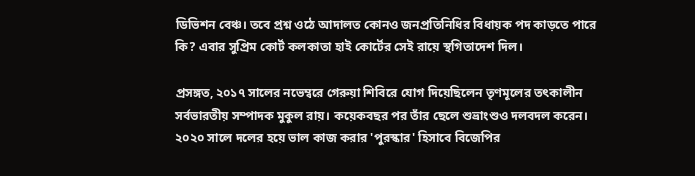ডিভিশন বেঞ্চ। তবে প্রশ্ন ওঠে আদালত কোনও জনপ্রতিনিধির বিধায়ক পদ কাড়তে পারে কি? এবার সুপ্রিম কোর্ট কলকাতা হাই কোর্টের সেই রায়ে স্থগিতাদেশ দিল।

প্রসঙ্গত, ২০১৭ সালের নভেম্বরে গেরুয়া শিবিরে যোগ দিয়েছিলেন তৃণমূলের তৎকালীন সর্বভারতীয় সম্পাদক মুকুল রায়। কয়েকবছর পর তাঁর ছেলে শুভ্রাংশুও দলবদল করেন। ২০২০ সালে দলের হয়ে ভাল কাজ করার 'পুরস্কার' হিসাবে বিজেপির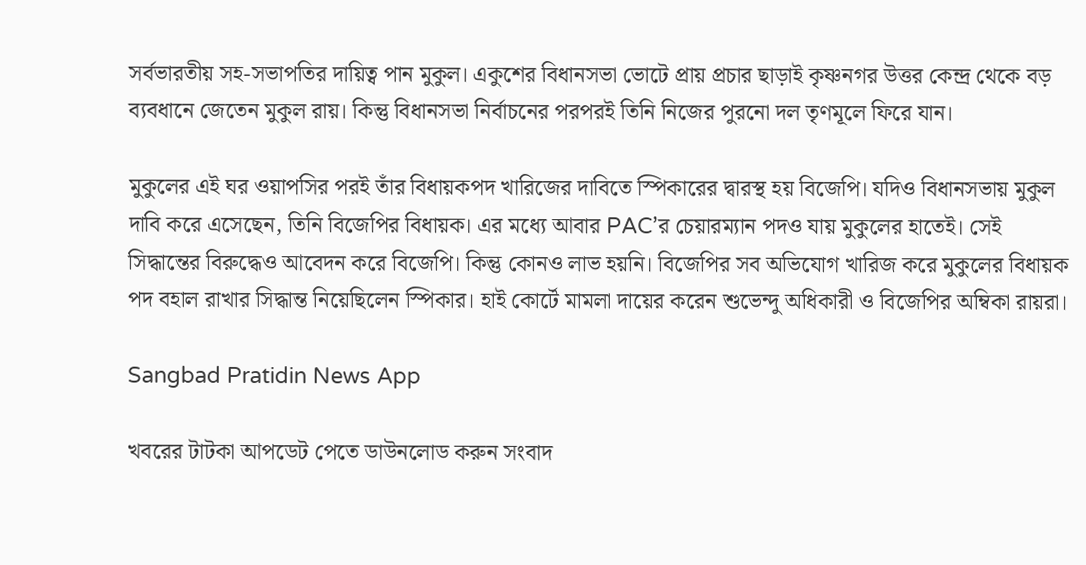সর্বভারতীয় সহ-সভাপতির দায়িত্ব পান মুকুল। একুশের বিধানসভা ভোটে প্রায় প্রচার ছাড়াই কৃষ্ণনগর উত্তর কেন্দ্র থেকে বড় ব্যবধানে জেতেন মুকুল রায়। কিন্তু বিধানসভা নির্বাচনের পরপরই তিনি নিজের পুরনো দল তৃণমূলে ফিরে যান।

মুকুলের এই ঘর ওয়াপসির পরই তাঁর বিধায়কপদ খারিজের দাবিতে স্পিকারের দ্বারস্থ হয় বিজেপি। যদিও বিধানসভায় মুকুল দাবি করে এসেছেন, তিনি বিজেপির বিধায়ক। এর মধ্যে আবার PAC’র চেয়ারম্যান পদও যায় মুকুলের হাতেই। সেই সিদ্ধান্তের বিরুদ্ধেও আবেদন করে বিজেপি। কিন্তু কোনও লাভ হয়নি। বিজেপির সব অভিযোগ খারিজ করে মুকুলের বিধায়ক পদ বহাল রাখার সিদ্ধান্ত নিয়েছিলেন স্পিকার। হাই কোর্টে মামলা দায়ের করেন শুভেন্দু অধিকারী ও বিজেপির অম্বিকা রায়রা।

Sangbad Pratidin News App

খবরের টাটকা আপডেট পেতে ডাউনলোড করুন সংবাদ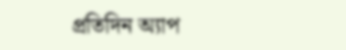প্রতিদিন অ্যাপ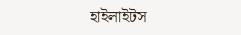হাইলাইটস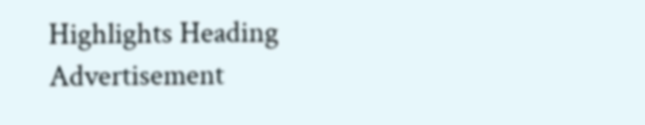Highlights Heading
Advertisement